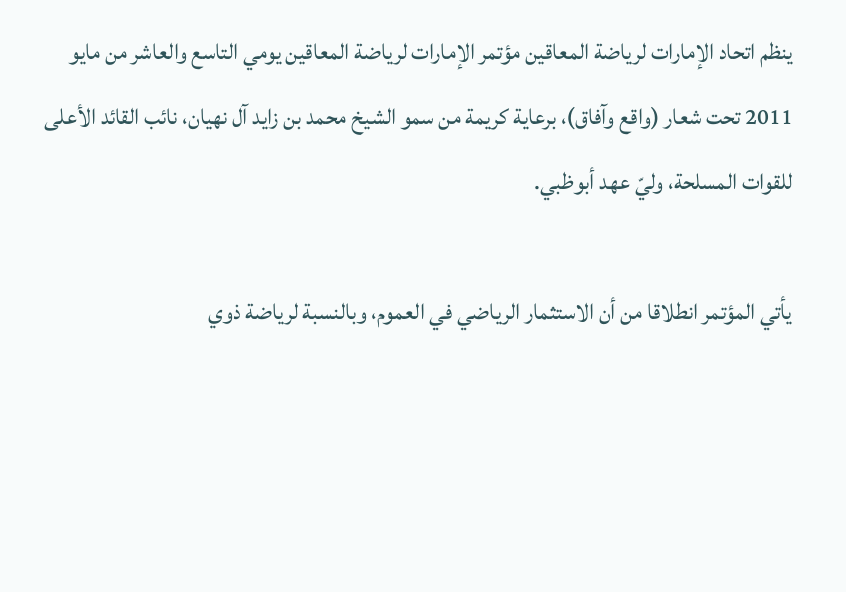ينظم اتحاد الإمارات لرياضة المعاقين مؤتمر الإمارات لرياضة المعاقين يومي التاسع والعاشر من مايو 2011 تحت شعار (واقع وآفاق)، برعاية كريمة من سمو الشيخ محمد بن زايد آل نهيان، نائب القائد الأعلى للقوات المسلحة، وليّ عهد أبوظبي.

يأتي المؤتمر انطلاقا من أن الاستثمار الرياضي في العموم، وبالنسبة لرياضة ذوي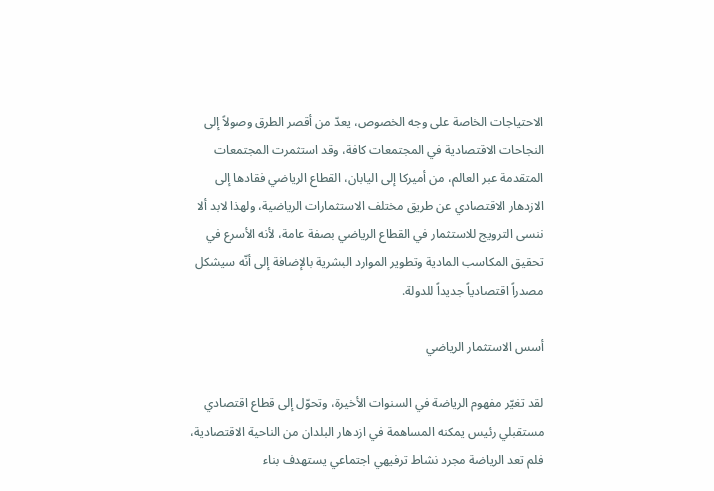الاحتياجات الخاصة على وجه الخصوص، يعدّ من أقصر الطرق وصولاً إلى النجاحات الاقتصادية في المجتمعات كافة، وقد استثمرت المجتمعات المتقدمة عبر العالم، من أميركا إلى اليابان، القطاع الرياضي فقادها إلى الازدهار الاقتصادي عن طريق مختلف الاستثمارات الرياضية، ولهذا لابد ألا ننسى الترويج للاستثمار في القطاع الرياضي بصفة عامة، لأنه الأسرع في تحقيق المكاسب المادية وتطوير الموارد البشرية بالإضافة إلى أنّه سيشكل مصدراً اقتصادياً جديداً للدولة.

أسس الاستثمار الرياضي

لقد تغيّر مفهوم الرياضة في السنوات الأخيرة، وتحوّل إلى قطاع اقتصادي مستقبلي رئيس يمكنه المساهمة في ازدهار البلدان من الناحية الاقتصادية، فلم تعد الرياضة مجرد نشاط ترفيهي اجتماعي يستهدف بناء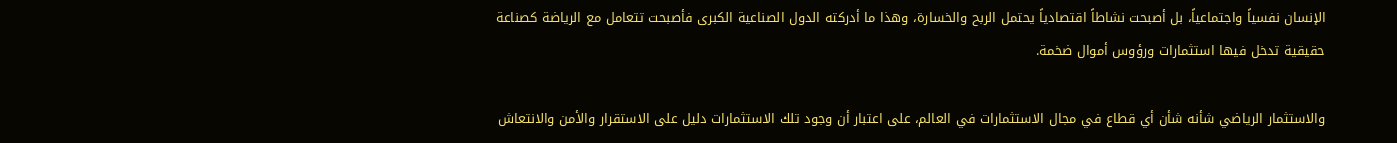الإنسان نفسياً واجتماعياً، بل أصبحت نشاطاً اقتصادياً يحتمل الربح والخسارة، وهذا ما أدركته الدول الصناعية الكبرى فأصبحت تتعامل مع الرياضة كصناعة حقيقية تدخل فيها استثمارات ورؤوس أموال ضخمة.

والاستثمار الرياضي شأنه شأن أي قطاع في مجال الاستثمارات في العالم، على اعتبار أن وجود تلك الاستثمارات دليل على الاستقرار والأمن والانتعاش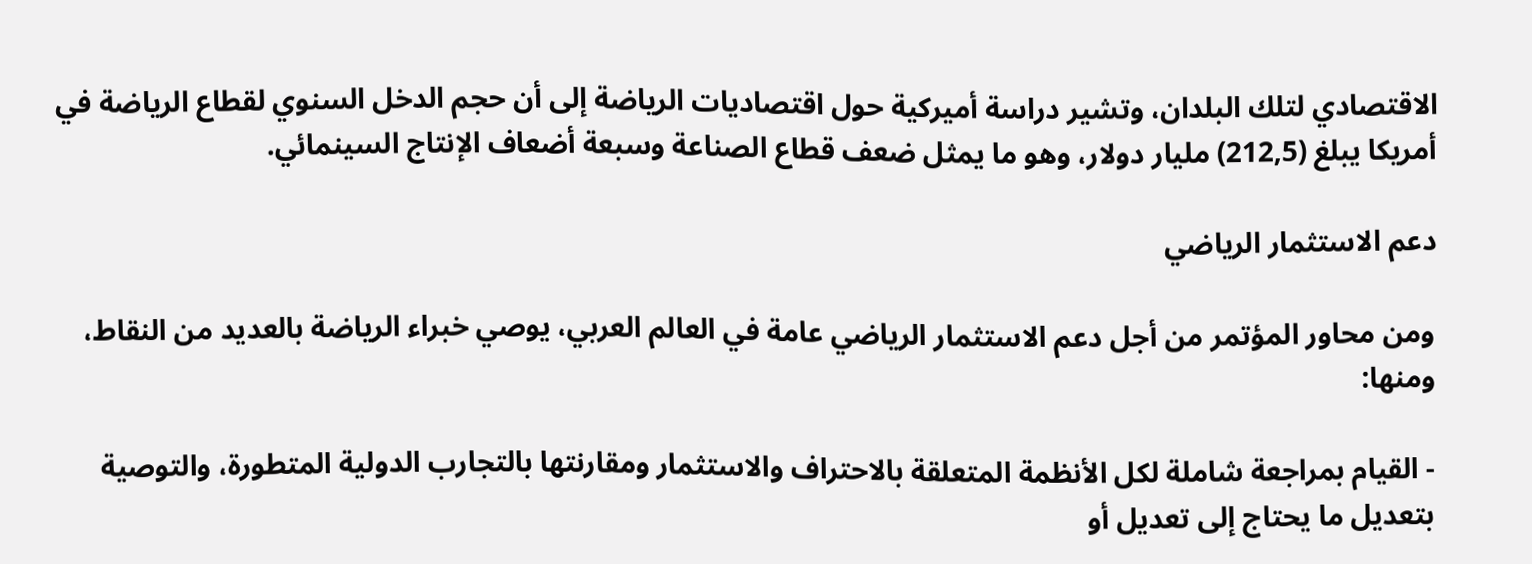الاقتصادي لتلك البلدان، وتشير دراسة أميركية حول اقتصاديات الرياضة إلى أن حجم الدخل السنوي لقطاع الرياضة في أمريكا يبلغ (212,5) مليار دولار، وهو ما يمثل ضعف قطاع الصناعة وسبعة أضعاف الإنتاج السينمائي.

دعم الاستثمار الرياضي

ومن محاور المؤتمر من أجل دعم الاستثمار الرياضي عامة في العالم العربي، يوصي خبراء الرياضة بالعديد من النقاط، ومنها:

- القيام بمراجعة شاملة لكل الأنظمة المتعلقة بالاحتراف والاستثمار ومقارنتها بالتجارب الدولية المتطورة، والتوصية بتعديل ما يحتاج إلى تعديل أو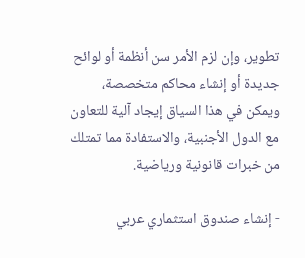تطوير، وإن لزم الأمر سن أنظمة أو لوائح جديدة أو إنشاء محاكم متخصصة، ويمكن في هذا السياق إيجاد آلية للتعاون مع الدول الأجنبية، والاستفادة مما تمتلك من خبرات قانونية ورياضية.

- إنشاء صندوق استثماري عربي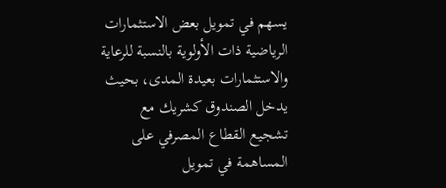يسهم في تمويل بعض الاستثمارات الرياضية ذات الأولوية بالنسبة للرعاية والاستثمارات بعيدة المدى، بحيث يدخل الصندوق كشريك مع تشجيع القطاع المصرفي على المساهمة في تمويل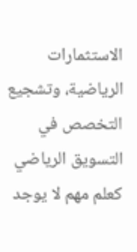الاستثمارات الرياضية، وتشجيع التخصص في التسويق الرياضي كعلم مهم لا يوجد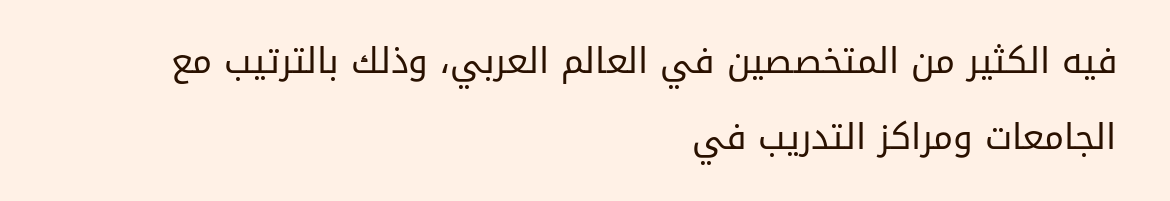فيه الكثير من المتخصصين في العالم العربي، وذلك بالترتيب مع الجامعات ومراكز التدريب في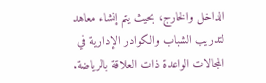الداخل والخارج، بحيث يتم إنشاء معاهد لتدريب الشباب والكوادر الإدارية في المجالات الواعدة ذات العلاقة بالرياضة.